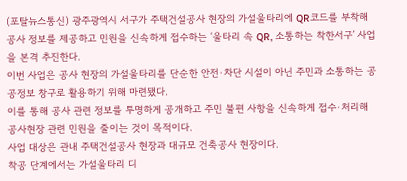(포탈뉴스통신) 광주광역시 서구가 주택건설공사 현장의 가설울타리에 QR코드를 부착해 공사 정보를 제공하고 민원을 신속하게 접수하는 ‘울타리 속 QR, 소통하는 착한서구’ 사업을 본격 추진한다.
이번 사업은 공사 현장의 가설울타리를 단순한 안전·차단 시설이 아닌 주민과 소통하는 공공정보 창구로 활용하기 위해 마련됐다.
이를 통해 공사 관련 정보를 투명하게 공개하고 주민 불편 사항을 신속하게 접수·처리해 공사현장 관련 민원을 줄이는 것이 목적이다.
사업 대상은 관내 주택건설공사 현장과 대규모 건축공사 현장이다.
착공 단계에서는 가설울타리 디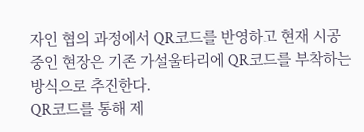자인 협의 과정에서 QR코드를 반영하고 현재 시공 중인 현장은 기존 가설울타리에 QR코드를 부착하는 방식으로 추진한다.
QR코드를 통해 제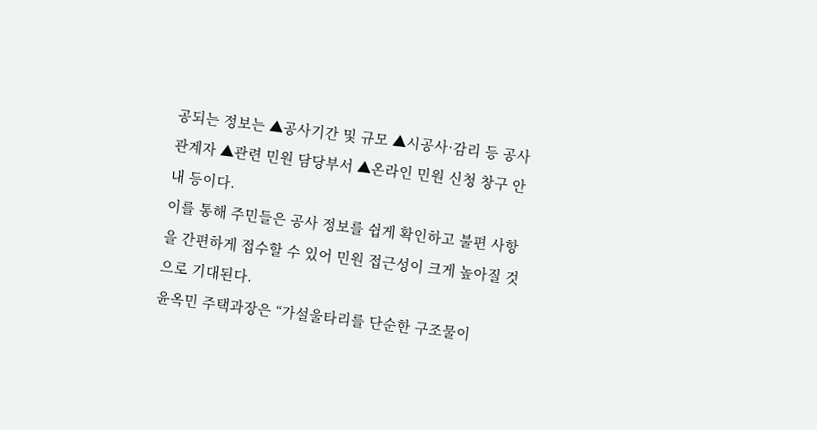공되는 정보는 ▲공사기간 및 규모 ▲시공사·감리 등 공사 관계자 ▲관련 민원 담당부서 ▲온라인 민원 신청 창구 안내 등이다.
이를 통해 주민들은 공사 정보를 쉽게 확인하고 불편 사항을 간편하게 접수할 수 있어 민원 접근성이 크게 높아질 것으로 기대된다.
윤옥민 주택과장은 “가설울타리를 단순한 구조물이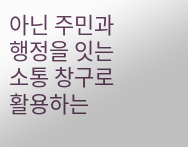아닌 주민과 행정을 잇는 소통 창구로 활용하는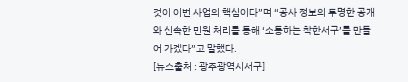것이 이번 사업의 핵심이다”며 “공사 정보의 투명한 공개와 신속한 민원 처리를 통해 ‘소통하는 착한서구’를 만들어 가겠다”고 말했다.
[뉴스출처 : 광주광역시서구]